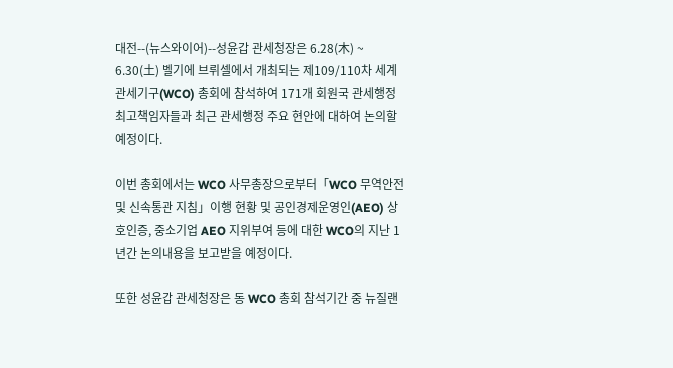대전--(뉴스와이어)--성윤갑 관세청장은 6.28(木) ~ 6.30(土) 벨기에 브뤼셀에서 개최되는 제109/110차 세계관세기구(WCO) 총회에 참석하여 171개 회원국 관세행정 최고책임자들과 최근 관세행정 주요 현안에 대하여 논의할 예정이다.

이번 총회에서는 WCO 사무총장으로부터「WCO 무역안전 및 신속통관 지침」이행 현황 및 공인경제운영인(AEO) 상호인증, 중소기업 AEO 지위부여 등에 대한 WCO의 지난 1년간 논의내용을 보고받을 예정이다.

또한 성윤갑 관세청장은 동 WCO 총회 참석기간 중 뉴질랜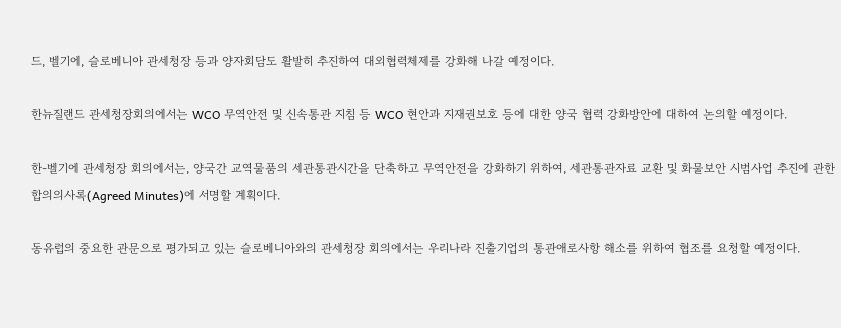드, 벨기에, 슬로베니아 관세청장 등과 양자회담도 활발히 추진하여 대외협력체제를 강화해 나갈 예정이다.

한뉴질랜드 관세청장회의에서는 WCO 무역안전 및 신속통관 지침 등 WCO 현안과 지재권보호 등에 대한 양국 협력 강화방안에 대하여 논의할 예정이다.

한-벨기에 관세청장 회의에서는, 양국간 교역물품의 세관통관시간을 단축하고 무역안전을 강화하기 위하여, 세관통관자료 교환 및 화물보안 시범사업 추진에 관한 합의의사록(Agreed Minutes)에 서명할 계획이다.

동유럽의 중요한 관문으로 평가되고 있는 슬로베니아와의 관세청장 회의에서는 우리나라 진출기업의 통관애로사항 해소를 위하여 협조를 요청할 예정이다.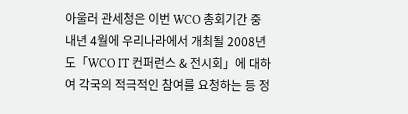아울러 관세청은 이번 WCO 총회기간 중 내년 4월에 우리나라에서 개최될 2008년도「WCO IT 컨퍼런스 & 전시회」에 대하여 각국의 적극적인 참여를 요청하는 등 정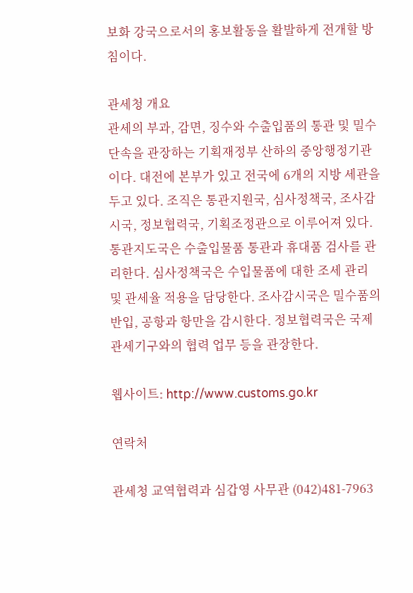보화 강국으로서의 홍보활동을 활발하게 전개할 방침이다.

관세청 개요
관세의 부과, 감면, 징수와 수출입품의 통관 및 밀수 단속을 관장하는 기획재정부 산하의 중앙행정기관이다. 대전에 본부가 있고 전국에 6개의 지방 세관을 두고 있다. 조직은 통관지원국, 심사정책국, 조사감시국, 정보협력국, 기획조정관으로 이루어져 있다. 통관지도국은 수출입물품 통관과 휴대품 검사를 관리한다. 심사정책국은 수입물품에 대한 조세 관리 및 관세율 적용을 담당한다. 조사감시국은 밀수품의 반입, 공항과 항만을 감시한다. 정보협력국은 국제 관세기구와의 협력 업무 등을 관장한다.

웹사이트: http://www.customs.go.kr

연락처

관세청 교역협력과 심갑영 사무관 (042)481-7963